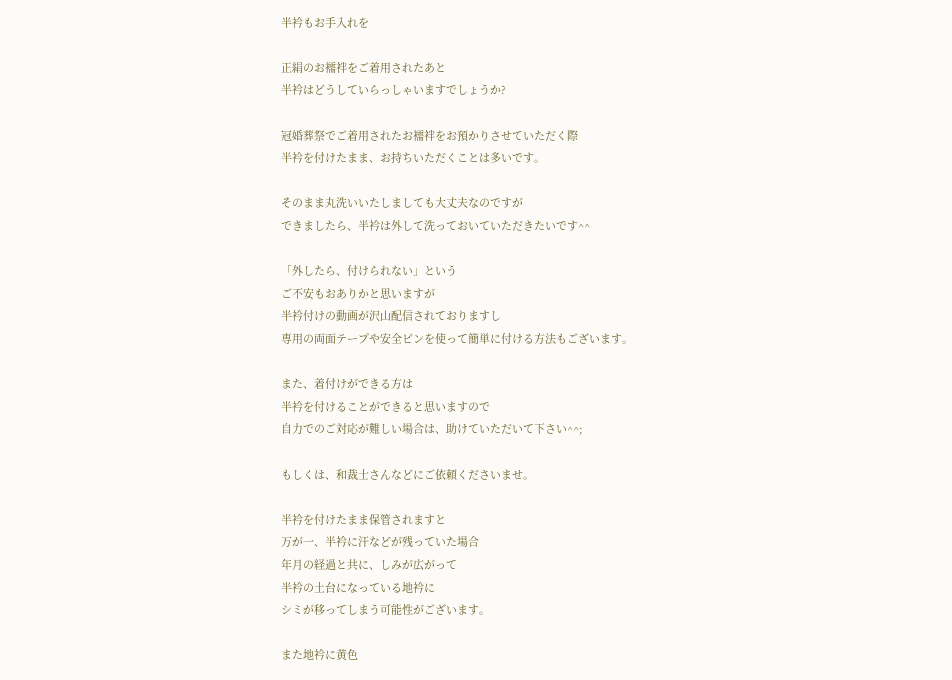半衿もお手入れを

正絹のお襦袢をご着用されたあと
半衿はどうしていらっしゃいますでしょうか?

冠婚葬祭でご着用されたお襦袢をお預かりさせていただく際
半衿を付けたまま、お持ちいただくことは多いです。

そのまま丸洗いいたしましても大丈夫なのですが
できましたら、半衿は外して洗っておいていただきたいです^^

「外したら、付けられない」という
ご不安もおありかと思いますが
半衿付けの動画が沢山配信されておりますし
専用の両面テープや安全ピンを使って簡単に付ける方法もございます。

また、着付けができる方は
半衿を付けることができると思いますので
自力でのご対応が難しい場合は、助けていただいて下さい^^;

もしくは、和裁士さんなどにご依頼くださいませ。

半衿を付けたまま保管されますと
万が一、半衿に汗などが残っていた場合
年月の経過と共に、しみが広がって
半衿の土台になっている地衿に
シミが移ってしまう可能性がございます。

また地衿に黄色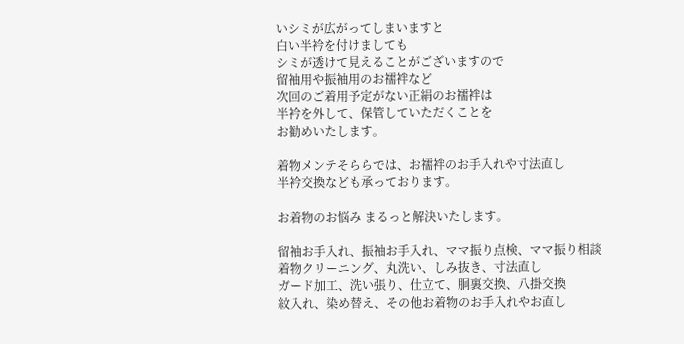いシミが広がってしまいますと
白い半衿を付けましても
シミが透けて見えることがございますので
留袖用や振袖用のお襦袢など
次回のご着用予定がない正絹のお襦袢は
半衿を外して、保管していただくことを
お勧めいたします。

着物メンテそららでは、お襦袢のお手入れや寸法直し
半衿交換なども承っております。

お着物のお悩み まるっと解決いたします。

留袖お手入れ、振袖お手入れ、ママ振り点検、ママ振り相談
着物クリーニング、丸洗い、しみ抜き、寸法直し
ガード加工、洗い張り、仕立て、胴裏交換、八掛交換
紋入れ、染め替え、その他お着物のお手入れやお直し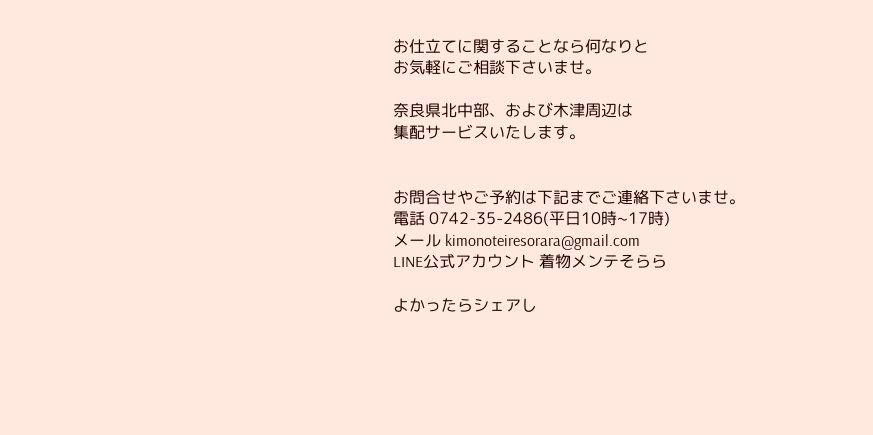お仕立てに関することなら何なりと
お気軽にご相談下さいませ。

奈良県北中部、および木津周辺は
集配サービスいたします。


お問合せやご予約は下記までご連絡下さいませ。
電話 0742-35-2486(平日10時~17時)
メール kimonoteiresorara@gmail.com
LINE公式アカウント 着物メンテそらら

よかったらシェアし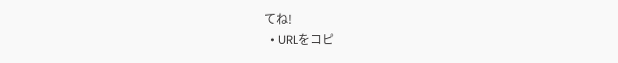てね!
  • URLをコピ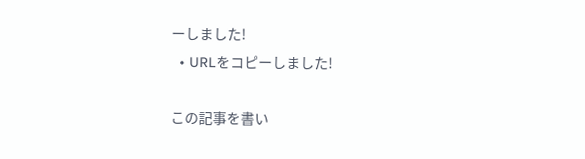ーしました!
  • URLをコピーしました!

この記事を書い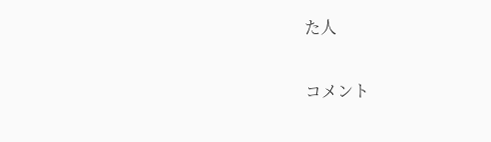た人

コメント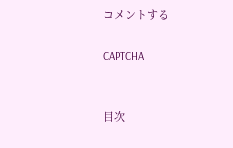コメントする

CAPTCHA


目次